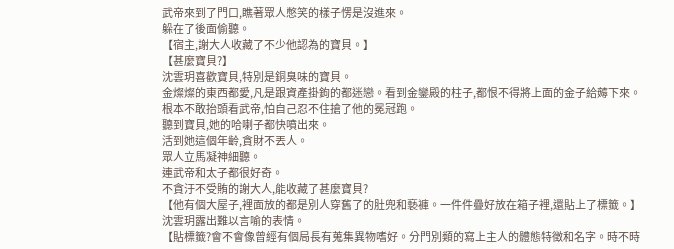武帝來到了門口,瞧著眾人憋笑的樣子愣是沒進來。
躲在了後面偷聽。
【宿主,謝大人收藏了不少他認為的寶貝。】
【甚麼寶貝?】
沈雲玥喜歡寶貝,特別是銅臭味的寶貝。
金燦燦的東西都愛,凡是跟資產掛鉤的都迷戀。看到金鑾殿的柱子,都恨不得將上面的金子給薅下來。
根本不敢抬頭看武帝,怕自己忍不住搶了他的冕冠跑。
聽到寶貝,她的哈喇子都快噴出來。
活到她這個年齡,貪財不丟人。
眾人立馬凝神細聽。
連武帝和太子都很好奇。
不貪汙不受賄的謝大人,能收藏了甚麼寶貝?
【他有個大屋子,裡面放的都是別人穿舊了的肚兜和褻褲。一件件疊好放在箱子裡,還貼上了標籤。】
沈雲玥露出難以言喻的表情。
【貼標籤?會不會像曾經有個局長有蒐集異物嗜好。分門別類的寫上主人的體態特徵和名字。時不時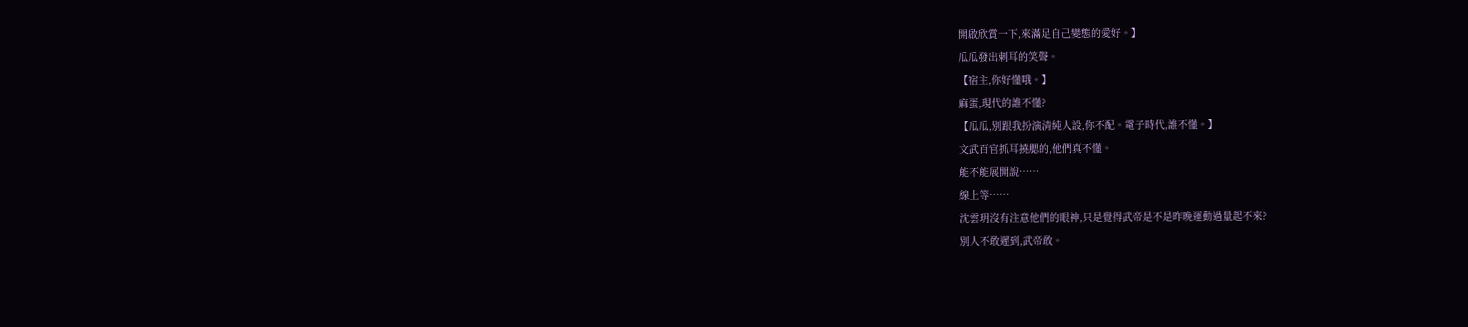開啟欣賞一下,來滿足自己變態的愛好。】
瓜瓜發出刺耳的笑聲。
【宿主,你好懂哦。】
麻蛋,現代的誰不懂?
【瓜瓜,別跟我扮演清純人設,你不配。電子時代,誰不懂。】
文武百官抓耳撓腮的,他們真不懂。
能不能展開說……
線上等……
沈雲玥沒有注意他們的眼神,只是覺得武帝是不是昨晚運動過量起不來?
別人不敢遲到,武帝敢。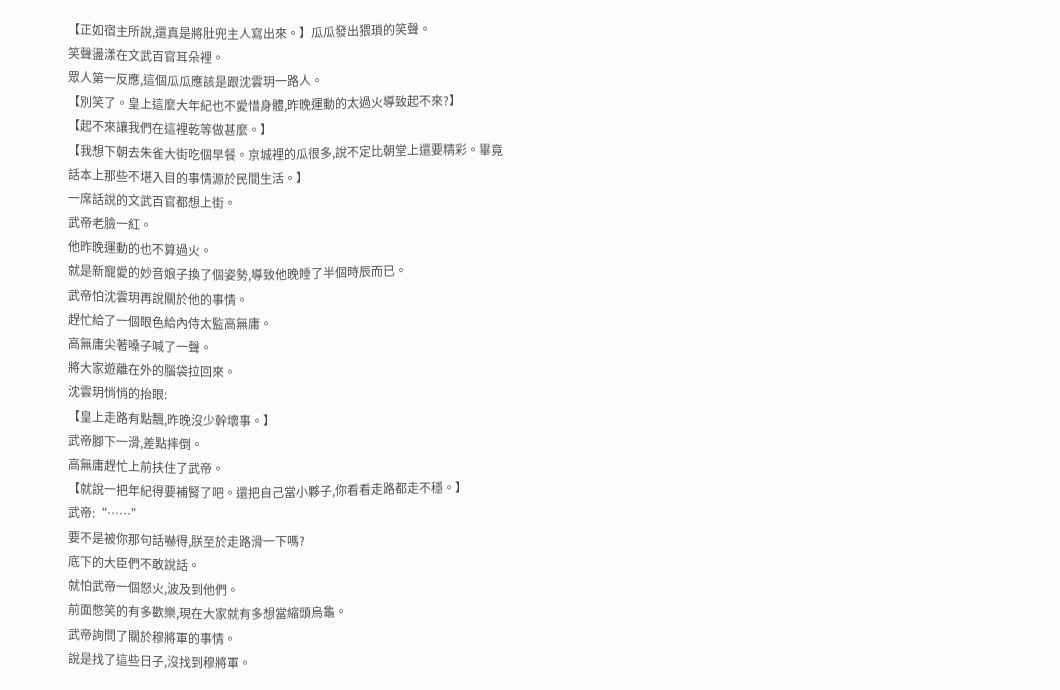【正如宿主所說,還真是將肚兜主人寫出來。】瓜瓜發出猥瑣的笑聲。
笑聲盪漾在文武百官耳朵裡。
眾人第一反應,這個瓜瓜應該是跟沈雲玥一路人。
【別笑了。皇上這麼大年紀也不愛惜身體,昨晚運動的太過火導致起不來?】
【起不來讓我們在這裡乾等做甚麼。】
【我想下朝去朱雀大街吃個早餐。京城裡的瓜很多,說不定比朝堂上還要精彩。畢竟話本上那些不堪入目的事情源於民間生活。】
一席話說的文武百官都想上街。
武帝老臉一紅。
他昨晚運動的也不算過火。
就是新寵愛的妙音娘子換了個姿勢,導致他晚睡了半個時辰而已。
武帝怕沈雲玥再說關於他的事情。
趕忙給了一個眼色給內侍太監高無庸。
高無庸尖著嗓子喊了一聲。
將大家遊離在外的腦袋拉回來。
沈雲玥悄悄的抬眼:
【皇上走路有點飄,昨晚沒少幹壞事。】
武帝腳下一滑,差點摔倒。
高無庸趕忙上前扶住了武帝。
【就說一把年紀得要補腎了吧。還把自己當小夥子,你看看走路都走不穩。】
武帝:“……”
要不是被你那句話嚇得,朕至於走路滑一下嗎?
底下的大臣們不敢說話。
就怕武帝一個怒火,波及到他們。
前面憋笑的有多歡樂,現在大家就有多想當縮頭烏龜。
武帝詢問了關於穆將軍的事情。
說是找了這些日子,沒找到穆將軍。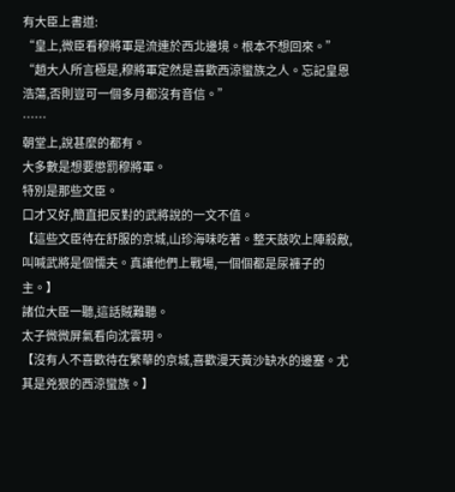有大臣上書道:
“皇上,微臣看穆將軍是流連於西北邊境。根本不想回來。”
“趙大人所言極是,穆將軍定然是喜歡西涼蠻族之人。忘記皇恩浩蕩,否則豈可一個多月都沒有音信。”
……
朝堂上,說甚麼的都有。
大多數是想要懲罰穆將軍。
特別是那些文臣。
口才又好,簡直把反對的武將說的一文不值。
【這些文臣待在舒服的京城,山珍海味吃著。整天鼓吹上陣殺敵,叫喊武將是個懦夫。真讓他們上戰場,一個個都是尿褲子的主。】
諸位大臣一聽,這話賊難聽。
太子微微屏氣看向沈雲玥。
【沒有人不喜歡待在繁華的京城,喜歡漫天黃沙缺水的邊塞。尤其是兇狠的西涼蠻族。】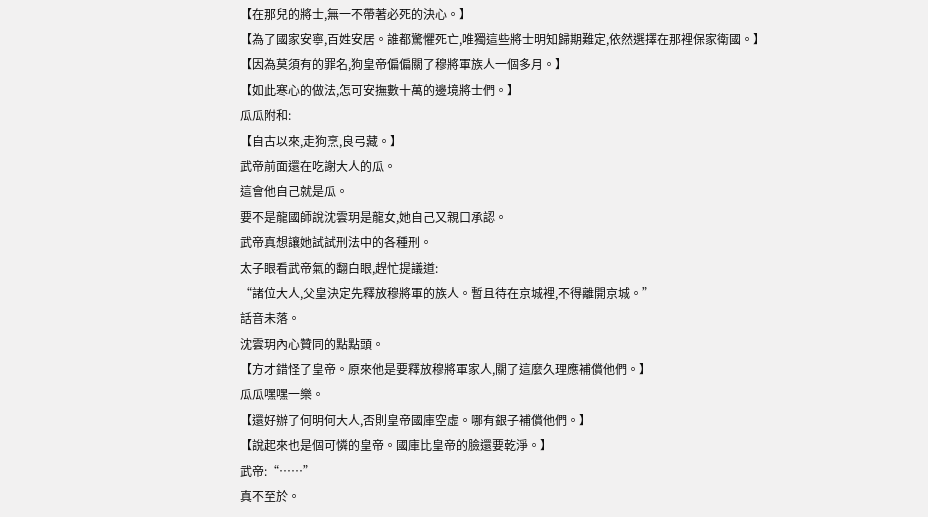【在那兒的將士,無一不帶著必死的決心。】
【為了國家安寧,百姓安居。誰都驚懼死亡,唯獨這些將士明知歸期難定,依然選擇在那裡保家衛國。】
【因為莫須有的罪名,狗皇帝偏偏關了穆將軍族人一個多月。】
【如此寒心的做法,怎可安撫數十萬的邊境將士們。】
瓜瓜附和:
【自古以來,走狗烹,良弓藏。】
武帝前面還在吃謝大人的瓜。
這會他自己就是瓜。
要不是龍國師說沈雲玥是龍女,她自己又親口承認。
武帝真想讓她試試刑法中的各種刑。
太子眼看武帝氣的翻白眼,趕忙提議道:
“諸位大人,父皇決定先釋放穆將軍的族人。暫且待在京城裡,不得離開京城。”
話音未落。
沈雲玥內心贊同的點點頭。
【方才錯怪了皇帝。原來他是要釋放穆將軍家人,關了這麼久理應補償他們。】
瓜瓜嘿嘿一樂。
【還好辦了何明何大人,否則皇帝國庫空虛。哪有銀子補償他們。】
【說起來也是個可憐的皇帝。國庫比皇帝的臉還要乾淨。】
武帝:“……”
真不至於。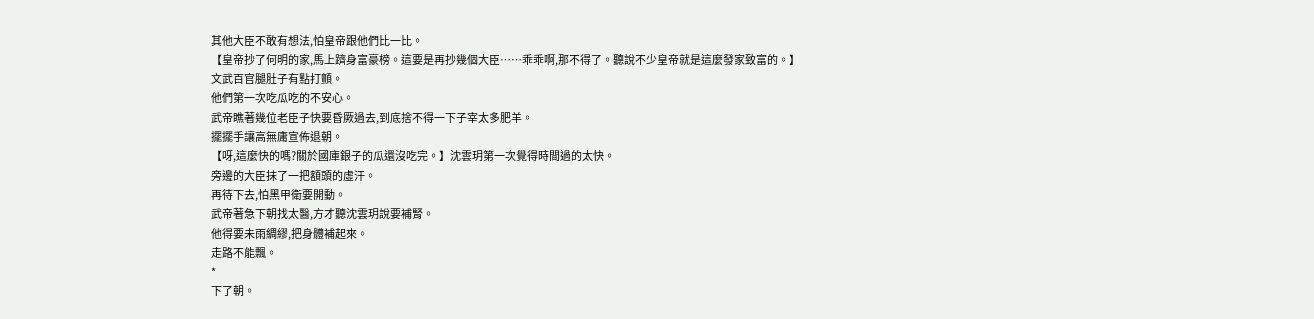其他大臣不敢有想法,怕皇帝跟他們比一比。
【皇帝抄了何明的家,馬上躋身富豪榜。這要是再抄幾個大臣……乖乖啊,那不得了。聽說不少皇帝就是這麼發家致富的。】
文武百官腿肚子有點打顫。
他們第一次吃瓜吃的不安心。
武帝瞧著幾位老臣子快要昏厥過去,到底捨不得一下子宰太多肥羊。
擺擺手讓高無庸宣佈退朝。
【呀,這麼快的嗎?關於國庫銀子的瓜還沒吃完。】沈雲玥第一次覺得時間過的太快。
旁邊的大臣抹了一把額頭的虛汗。
再待下去,怕黑甲衛要開動。
武帝著急下朝找太醫,方才聽沈雲玥說要補腎。
他得要未雨綢繆,把身體補起來。
走路不能飄。
*
下了朝。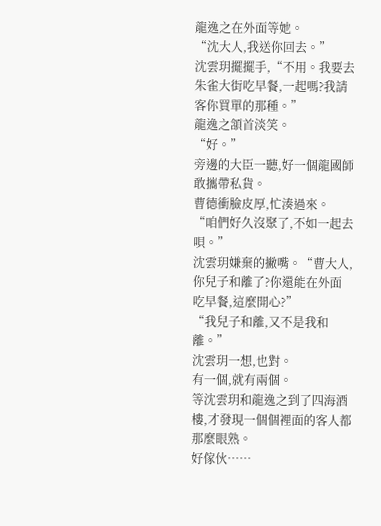龍逸之在外面等她。
“沈大人,我送你回去。”
沈雲玥擺擺手,“不用。我要去朱雀大街吃早餐,一起嗎?我請客你買單的那種。”
龍逸之頷首淡笑。
“好。”
旁邊的大臣一聽,好一個龍國師敢攜帶私貨。
曹德衝臉皮厚,忙湊過來。
“咱們好久沒聚了,不如一起去唄。”
沈雲玥嫌棄的撇嘴。“曹大人,你兒子和離了?你還能在外面吃早餐,這麼開心?”
“我兒子和離,又不是我和離。”
沈雲玥一想,也對。
有一個,就有兩個。
等沈雲玥和龍逸之到了四海酒樓,才發現一個個裡面的客人都那麼眼熟。
好傢伙……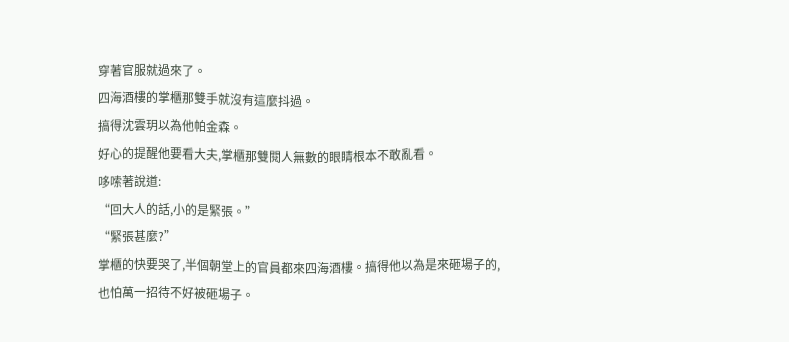穿著官服就過來了。
四海酒樓的掌櫃那雙手就沒有這麼抖過。
搞得沈雲玥以為他帕金森。
好心的提醒他要看大夫,掌櫃那雙閱人無數的眼睛根本不敢亂看。
哆嗦著說道:
“回大人的話,小的是緊張。”
“緊張甚麼?”
掌櫃的快要哭了,半個朝堂上的官員都來四海酒樓。搞得他以為是來砸場子的,也怕萬一招待不好被砸場子。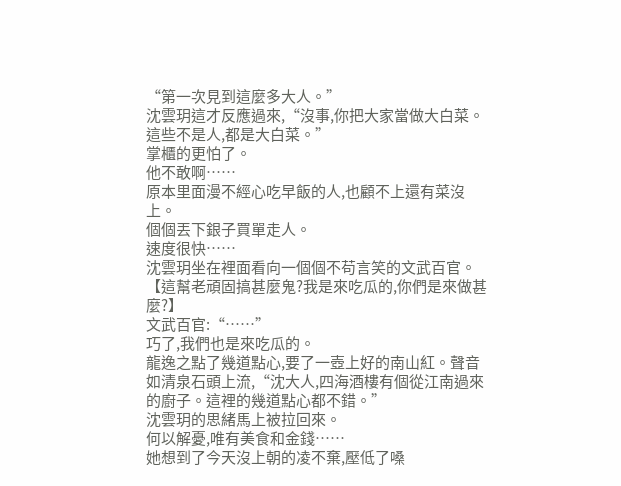“第一次見到這麼多大人。”
沈雲玥這才反應過來,“沒事,你把大家當做大白菜。這些不是人,都是大白菜。”
掌櫃的更怕了。
他不敢啊……
原本里面漫不經心吃早飯的人,也顧不上還有菜沒上。
個個丟下銀子買單走人。
速度很快……
沈雲玥坐在裡面看向一個個不苟言笑的文武百官。
【這幫老頑固搞甚麼鬼?我是來吃瓜的,你們是來做甚麼?】
文武百官:“……”
巧了,我們也是來吃瓜的。
龍逸之點了幾道點心,要了一壺上好的南山紅。聲音如清泉石頭上流,“沈大人,四海酒樓有個從江南過來的廚子。這裡的幾道點心都不錯。”
沈雲玥的思緒馬上被拉回來。
何以解憂,唯有美食和金錢……
她想到了今天沒上朝的凌不棄,壓低了嗓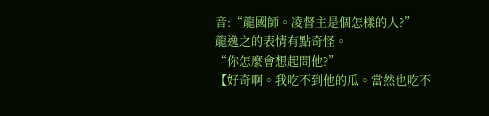音:“龍國師。凌督主是個怎樣的人?”
龍逸之的表情有點奇怪。
“你怎麼會想起問他?”
【好奇啊。我吃不到他的瓜。當然也吃不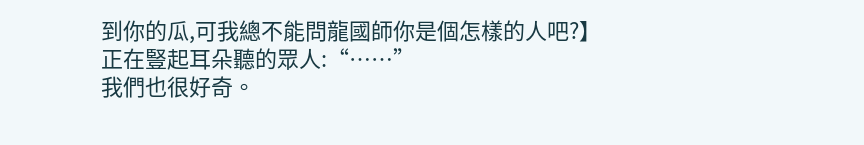到你的瓜,可我總不能問龍國師你是個怎樣的人吧?】
正在豎起耳朵聽的眾人:“……”
我們也很好奇。